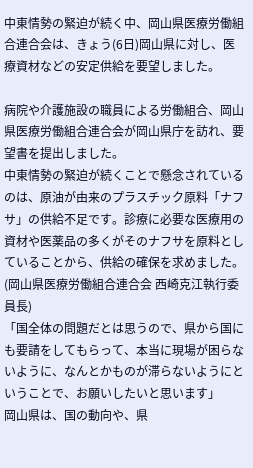中東情勢の緊迫が続く中、岡山県医療労働組合連合会は、きょう(6日)岡山県に対し、医療資材などの安定供給を要望しました。

病院や介護施設の職員による労働組合、岡山県医療労働組合連合会が岡山県庁を訪れ、要望書を提出しました。
中東情勢の緊迫が続くことで懸念されているのは、原油が由来のプラスチック原料「ナフサ」の供給不足です。診療に必要な医療用の資材や医薬品の多くがそのナフサを原料としていることから、供給の確保を求めました。
(岡山県医療労働組合連合会 西崎克江執行委員長)
「国全体の問題だとは思うので、県から国にも要請をしてもらって、本当に現場が困らないように、なんとかものが滞らないようにということで、お願いしたいと思います」
岡山県は、国の動向や、県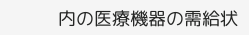内の医療機器の需給状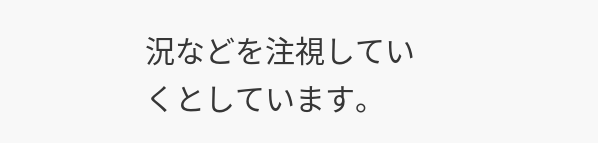況などを注視していくとしています。